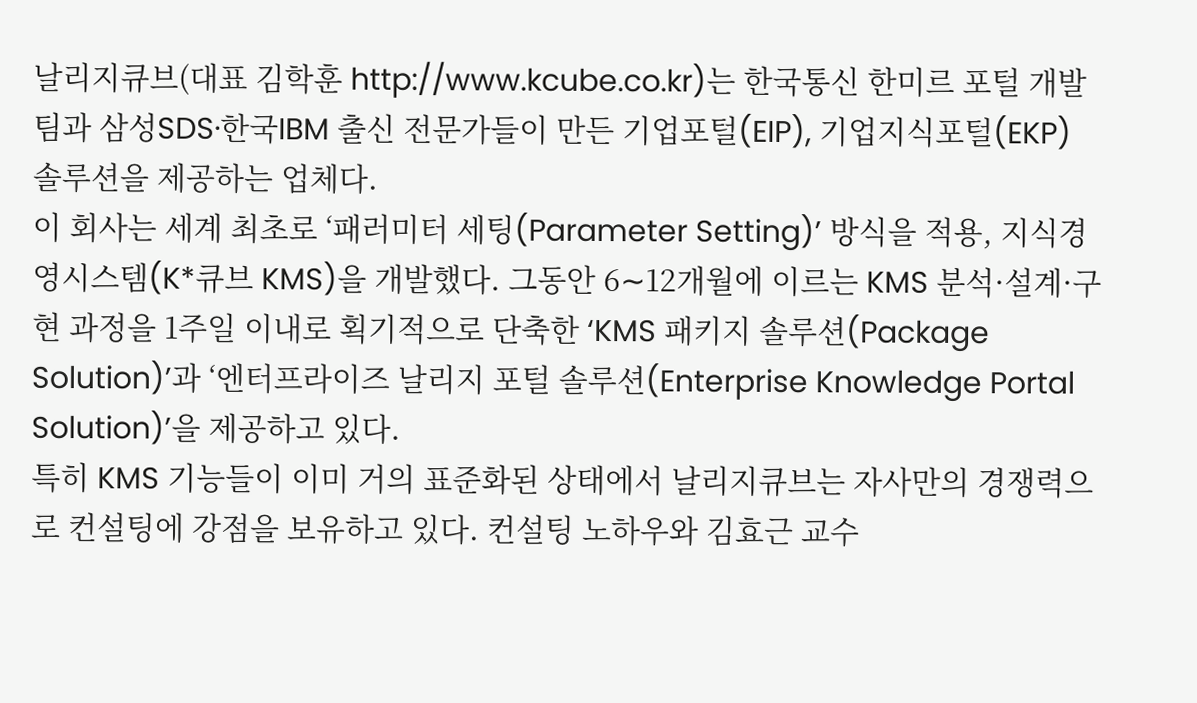날리지큐브(대표 김학훈 http://www.kcube.co.kr)는 한국통신 한미르 포털 개발팀과 삼성SDS·한국IBM 출신 전문가들이 만든 기업포털(EIP), 기업지식포털(EKP) 솔루션을 제공하는 업체다.
이 회사는 세계 최초로 ‘패러미터 세팅(Parameter Setting)’ 방식을 적용, 지식경영시스템(K*큐브 KMS)을 개발했다. 그동안 6∼12개월에 이르는 KMS 분석·설계·구현 과정을 1주일 이내로 획기적으로 단축한 ‘KMS 패키지 솔루션(Package Solution)’과 ‘엔터프라이즈 날리지 포털 솔루션(Enterprise Knowledge Portal Solution)’을 제공하고 있다.
특히 KMS 기능들이 이미 거의 표준화된 상태에서 날리지큐브는 자사만의 경쟁력으로 컨설팅에 강점을 보유하고 있다. 컨설팅 노하우와 김효근 교수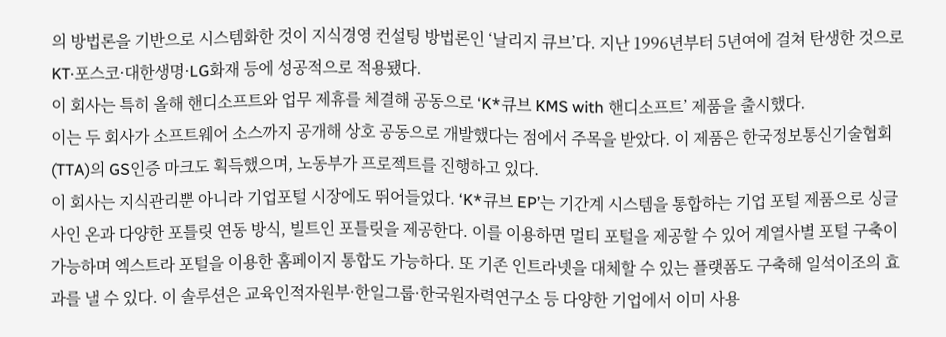의 방법론을 기반으로 시스템화한 것이 지식경영 컨설팅 방법론인 ‘날리지 큐브’다. 지난 1996년부터 5년여에 걸쳐 탄생한 것으로 KT·포스코·대한생명·LG화재 등에 성공적으로 적용됐다.
이 회사는 특히 올해 핸디소프트와 업무 제휴를 체결해 공동으로 ‘K*큐브 KMS with 핸디소프트’ 제품을 출시했다.
이는 두 회사가 소프트웨어 소스까지 공개해 상호 공동으로 개발했다는 점에서 주목을 받았다. 이 제품은 한국정보통신기술협회(TTA)의 GS인증 마크도 획득했으며, 노동부가 프로젝트를 진행하고 있다.
이 회사는 지식관리뿐 아니라 기업포털 시장에도 뛰어들었다. ‘K*큐브 EP’는 기간계 시스템을 통합하는 기업 포털 제품으로 싱글 사인 온과 다양한 포틀릿 연동 방식, 빌트인 포틀릿을 제공한다. 이를 이용하면 멀티 포털을 제공할 수 있어 계열사별 포털 구축이 가능하며 엑스트라 포털을 이용한 홈페이지 통합도 가능하다. 또 기존 인트라넷을 대체할 수 있는 플랫폼도 구축해 일석이조의 효과를 낼 수 있다. 이 솔루션은 교육인적자원부·한일그룹·한국원자력연구소 등 다양한 기업에서 이미 사용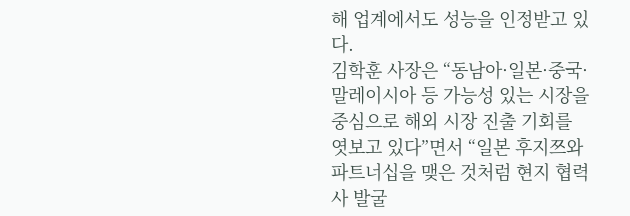해 업계에서도 성능을 인정받고 있다.
김학훈 사장은 “동남아·일본·중국·말레이시아 등 가능성 있는 시장을 중심으로 해외 시장 진출 기회를 엿보고 있다”면서 “일본 후지쯔와 파트너십을 맺은 것처럼 현지 협력사 발굴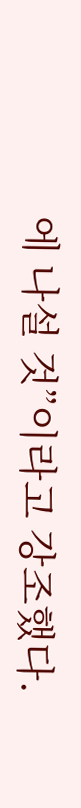에 나설 것”이라고 강조했다.